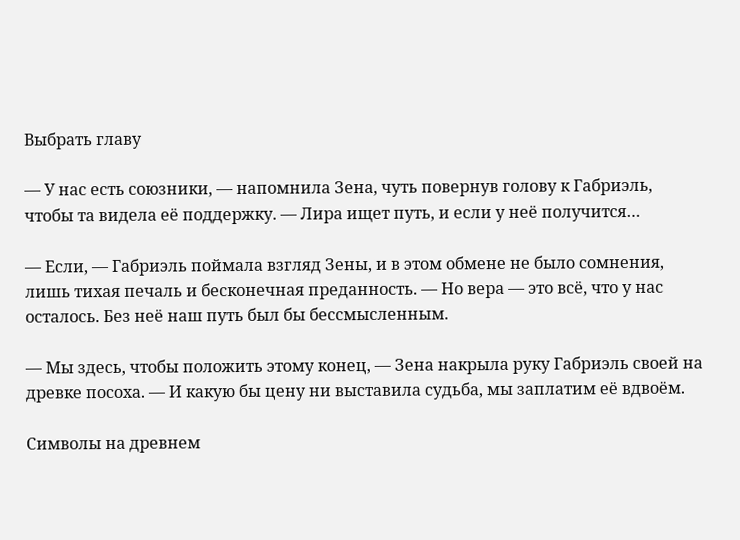Выбрать главу

— У нас есть союзники, — напомнила Зена, чуть повернув голову к Габриэль, чтобы та видела её поддержку. — Лира ищет путь, и если у неё получится…

— Если, — Габриэль поймала взгляд Зены, и в этом обмене не было сомнения, лишь тихая печаль и бесконечная преданность. — Но вера — это всё, что у нас осталось. Без неё наш путь был бы бессмысленным.

— Мы здесь, чтобы положить этому конец, — Зена накрыла руку Габриэль своей на древке посоха. — И какую бы цену ни выставила судьба, мы заплатим её вдвоём.

Символы на древнем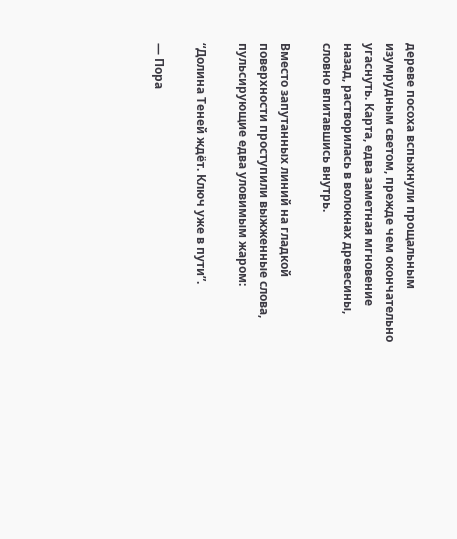дереве посоха вспыхнули прощальным изумрудным светом, прежде чем окончательно угаснуть. Карта, едва заметная мгновение назад, растворилась в волокнах древесины, словно впитавшись внутрь.

Вместо запутанных линий на гладкой поверхности проступили выжженные слова, пульсирующие едва уловимым жаром:

“Долина Теней ждёт. Ключ уже в пути”.

— Пора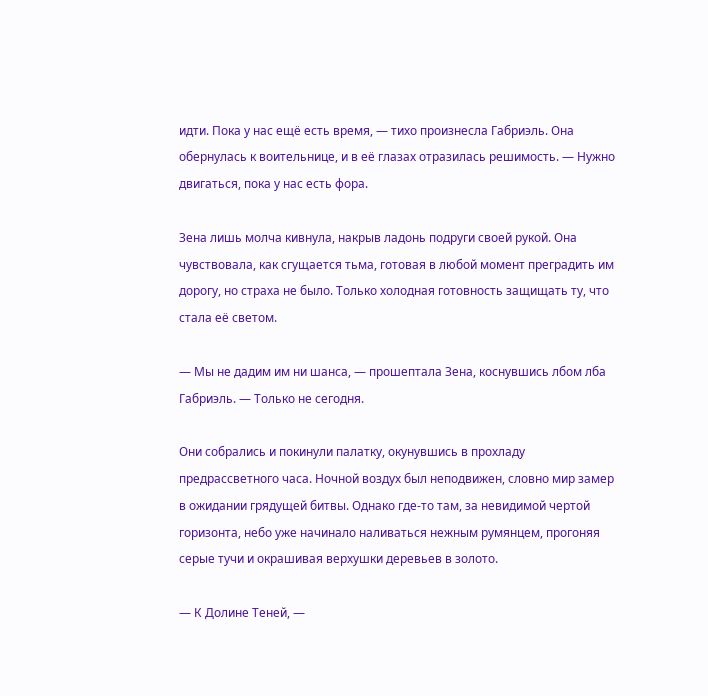идти. Пока у нас ещё есть время, — тихо произнесла Габриэль. Она обернулась к воительнице, и в её глазах отразилась решимость. — Нужно двигаться, пока у нас есть фора.

Зена лишь молча кивнула, накрыв ладонь подруги своей рукой. Она чувствовала, как сгущается тьма, готовая в любой момент преградить им дорогу, но страха не было. Только холодная готовность защищать ту, что стала её светом.

— Мы не дадим им ни шанса, — прошептала Зена, коснувшись лбом лба Габриэль. — Только не сегодня.

Они собрались и покинули палатку, окунувшись в прохладу предрассветного часа. Ночной воздух был неподвижен, словно мир замер в ожидании грядущей битвы. Однако где-то там, за невидимой чертой горизонта, небо уже начинало наливаться нежным румянцем, прогоняя серые тучи и окрашивая верхушки деревьев в золото.

— К Долине Теней, —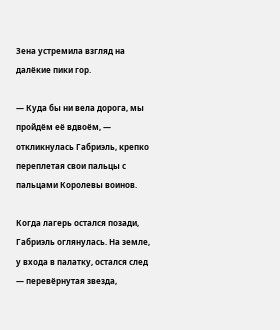Зена устремила взгляд на далёкие пики гор.

— Куда бы ни вела дорога, мы пройдём её вдвоём, — откликнулась Габриэль, крепко переплетая свои пальцы с пальцами Королевы воинов.

Когда лагерь остался позади, Габриэль оглянулась. На земле, у входа в палатку, остался след — перевёрнутая звезда,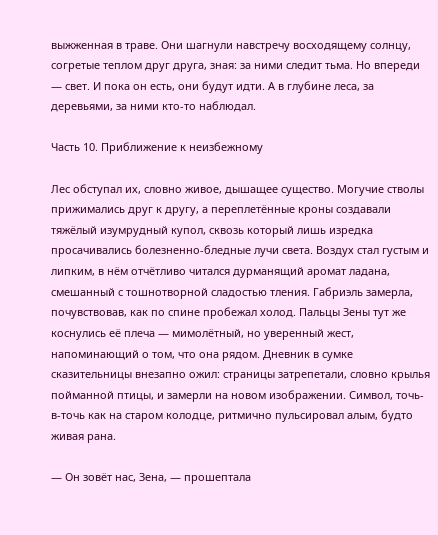выжженная в траве. Они шагнули навстречу восходящему солнцу, согретые теплом друг друга, зная: за ними следит тьма. Но впереди — свет. И пока он есть, они будут идти. А в глубине леса, за деревьями, за ними кто‑то наблюдал.

Часть 10. Приближение к неизбежному

Лес обступал их, словно живое, дышащее существо. Могучие стволы прижимались друг к другу, а переплетённые кроны создавали тяжёлый изумрудный купол, сквозь который лишь изредка просачивались болезненно‑бледные лучи света. Воздух стал густым и липким, в нём отчётливо читался дурманящий аромат ладана, смешанный с тошнотворной сладостью тления. Габриэль замерла, почувствовав, как по спине пробежал холод. Пальцы Зены тут же коснулись её плеча — мимолётный, но уверенный жест, напоминающий о том, что она рядом. Дневник в сумке сказительницы внезапно ожил: страницы затрепетали, словно крылья пойманной птицы, и замерли на новом изображении. Символ, точь-в-точь как на старом колодце, ритмично пульсировал алым, будто живая рана.

— Он зовёт нас, Зена, — прошептала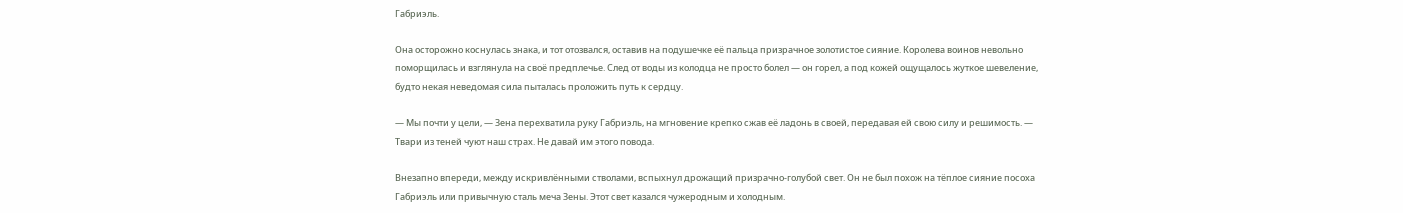Габриэль.

Она осторожно коснулась знака, и тот отозвался, оставив на подушечке её пальца призрачное золотистое сияние. Королева воинов невольно поморщилась и взглянула на своё предплечье. След от воды из колодца не просто болел — он горел, а под кожей ощущалось жуткое шевеление, будто некая неведомая сила пыталась проложить путь к сердцу.

— Мы почти у цели, — Зена перехватила руку Габриэль, на мгновение крепко сжав её ладонь в своей, передавая ей свою силу и решимость. — Твари из теней чуют наш страх. Не давай им этого повода.

Внезапно впереди, между искривлёнными стволами, вспыхнул дрожащий призрачно‑голубой свет. Он не был похож на тёплое сияние посоха Габриэль или привычную сталь меча Зены. Этот свет казался чужеродным и холодным.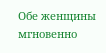Обе женщины мгновенно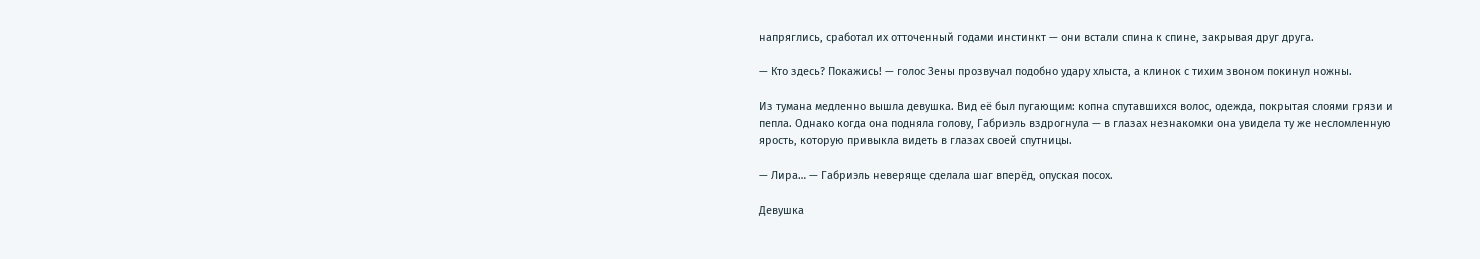напряглись, сработал их отточенный годами инстинкт — они встали спина к спине, закрывая друг друга.

— Кто здесь? Покажись! — голос Зены прозвучал подобно удару хлыста, а клинок с тихим звоном покинул ножны.

Из тумана медленно вышла девушка. Вид её был пугающим: копна спутавшихся волос, одежда, покрытая слоями грязи и пепла. Однако когда она подняла голову, Габриэль вздрогнула — в глазах незнакомки она увидела ту же несломленную ярость, которую привыкла видеть в глазах своей спутницы.

— Лира… — Габриэль неверяще сделала шаг вперёд, опуская посох.

Девушка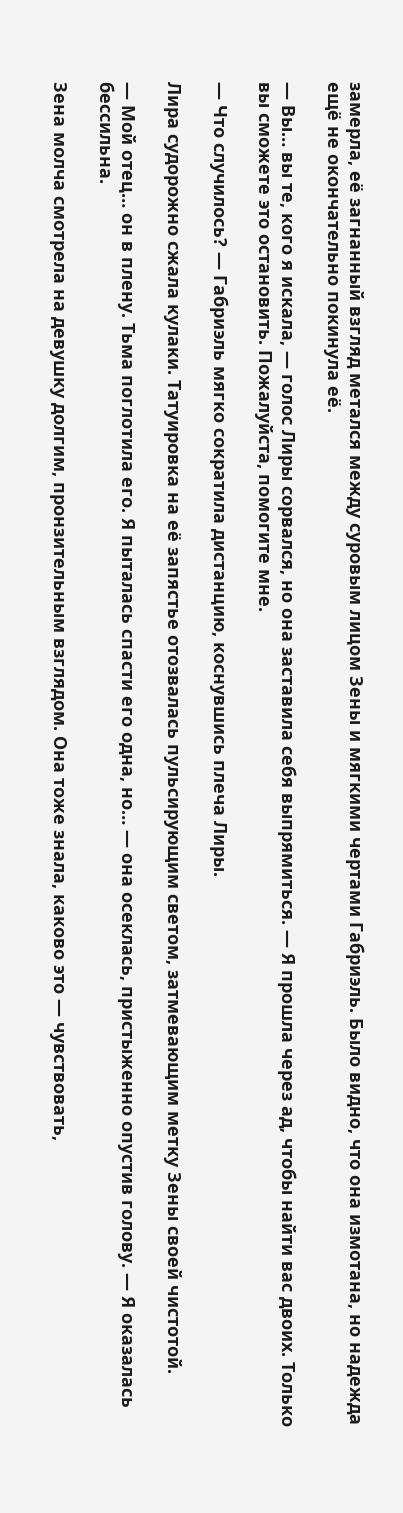замерла, её загнанный взгляд метался между суровым лицом Зены и мягкими чертами Габриэль. Было видно, что она измотана, но надежда ещё не окончательно покинула её.

— Вы… вы те, кого я искала, — голос Лиры сорвался, но она заставила себя выпрямиться. — Я прошла через ад, чтобы найти вас двоих. Только вы сможете это остановить. Пожалуйста, помогите мне.

— Что случилось? — Габриэль мягко сократила дистанцию, коснувшись плеча Лиры.

Лира судорожно сжала кулаки. Татуировка на её запястье отозвалась пульсирующим светом, затмевающим метку Зены своей чистотой.

— Мой отец… он в плену. Тьма поглотила его. Я пыталась спасти его одна, но… — она осеклась, пристыженно опустив голову. — Я оказалась бессильна.

Зена молча смотрела на девушку долгим, пронзительным взглядом. Она тоже знала, каково это — чувствовать,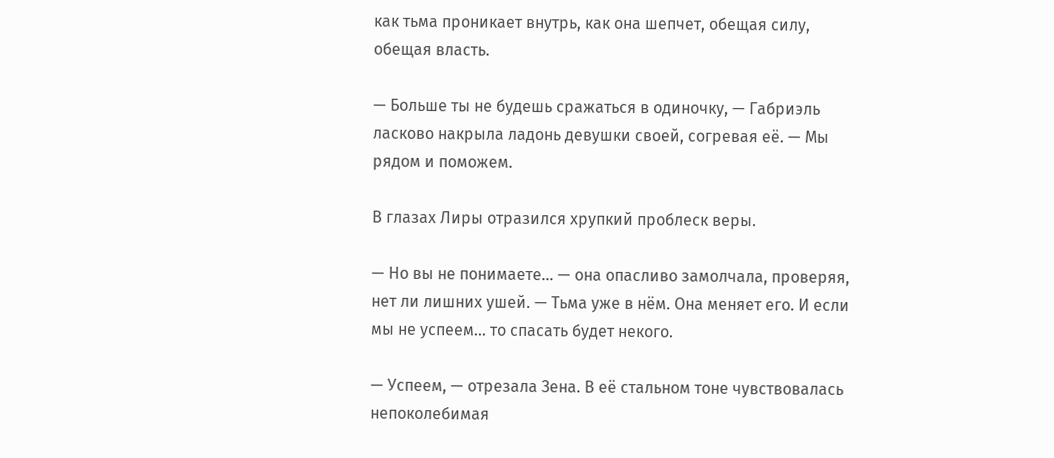как тьма проникает внутрь, как она шепчет, обещая силу, обещая власть.

— Больше ты не будешь сражаться в одиночку, — Габриэль ласково накрыла ладонь девушки своей, согревая её. — Мы рядом и поможем.

В глазах Лиры отразился хрупкий проблеск веры.

— Но вы не понимаете… — она опасливо замолчала, проверяя, нет ли лишних ушей. — Тьма уже в нём. Она меняет его. И если мы не успеем… то спасать будет некого.

— Успеем, — отрезала Зена. В её стальном тоне чувствовалась непоколебимая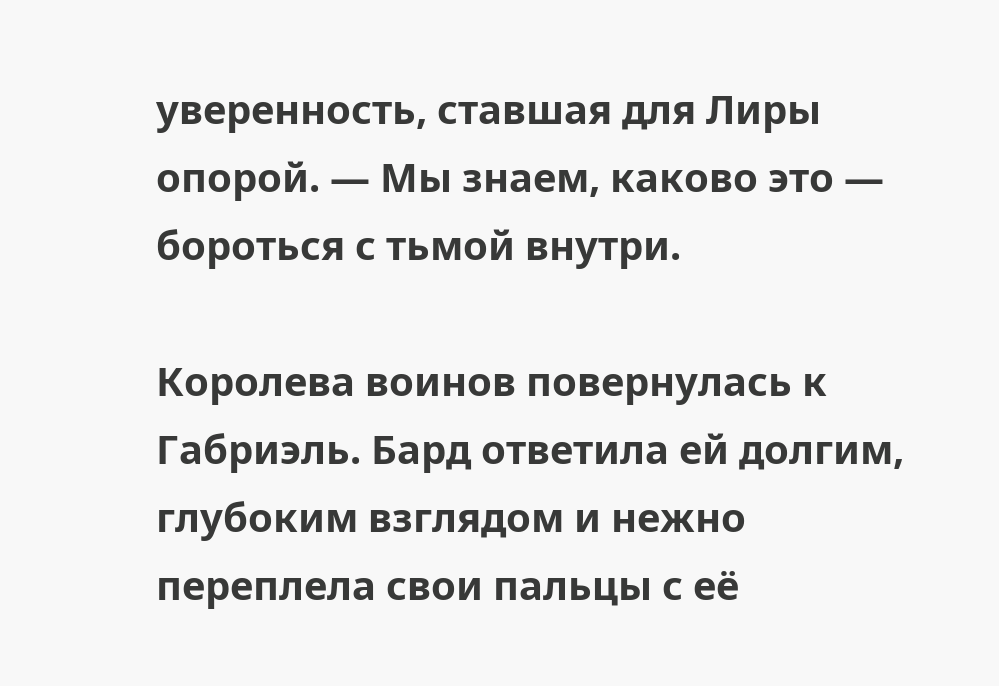уверенность, ставшая для Лиры опорой. — Мы знаем, каково это — бороться с тьмой внутри.

Королева воинов повернулась к Габриэль. Бард ответила ей долгим, глубоким взглядом и нежно переплела свои пальцы с её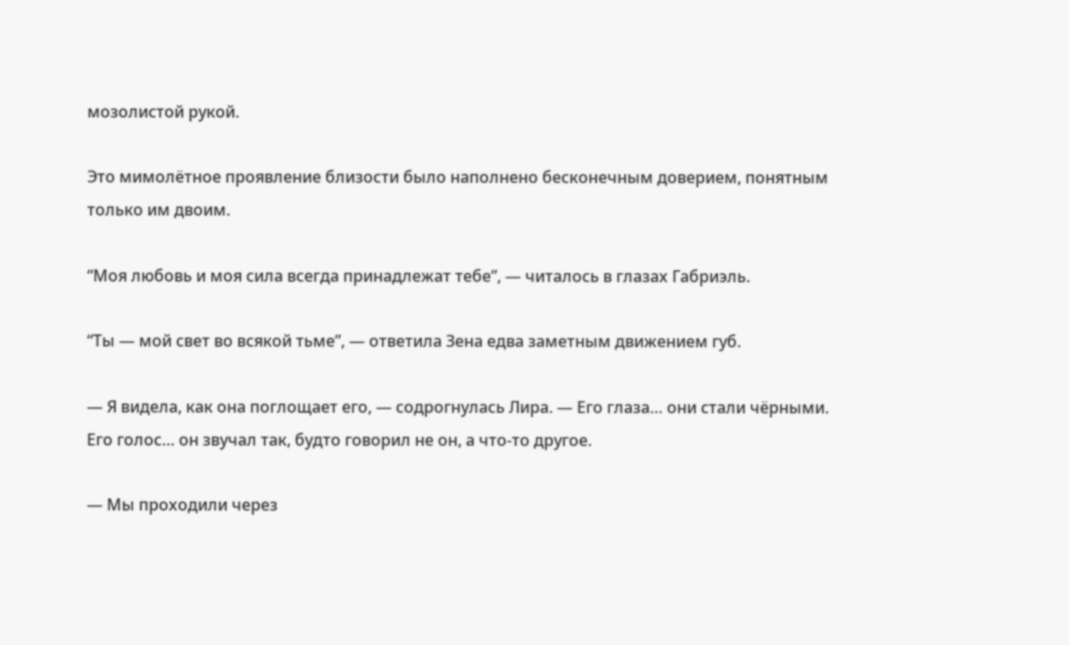мозолистой рукой.

Это мимолётное проявление близости было наполнено бесконечным доверием, понятным только им двоим.

“Моя любовь и моя сила всегда принадлежат тебе”, — читалось в глазах Габриэль.

“Ты — мой свет во всякой тьме”, — ответила Зена едва заметным движением губ.

— Я видела, как она поглощает его, — содрогнулась Лира. — Его глаза… они стали чёрными. Его голос… он звучал так, будто говорил не он, а что‑то другое.

— Мы проходили через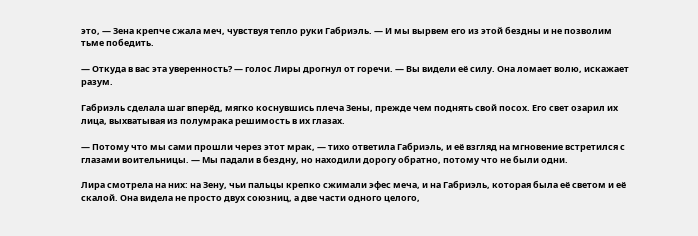это, — Зена крепче сжала меч, чувствуя тепло руки Габриэль. — И мы вырвем его из этой бездны и не позволим тьме победить.

— Откуда в вас эта уверенность? — голос Лиры дрогнул от горечи. — Вы видели её силу. Она ломает волю, искажает разум.

Габриэль сделала шаг вперёд, мягко коснувшись плеча Зены, прежде чем поднять свой посох. Его свет озарил их лица, выхватывая из полумрака решимость в их глазах.

— Потому что мы сами прошли через этот мрак, — тихо ответила Габриэль, и её взгляд на мгновение встретился с глазами воительницы. — Мы падали в бездну, но находили дорогу обратно, потому что не были одни.

Лира смотрела на них: на Зену, чьи пальцы крепко сжимали эфес меча, и на Габриэль, которая была её светом и её скалой. Она видела не просто двух союзниц, а две части одного целого,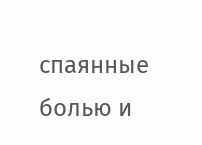спаянные болью и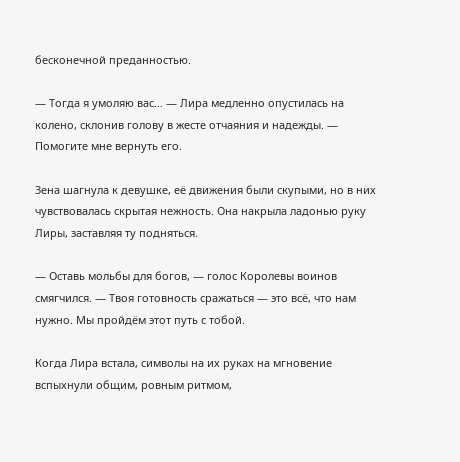бесконечной преданностью.

— Тогда я умоляю вас… — Лира медленно опустилась на колено, склонив голову в жесте отчаяния и надежды. — Помогите мне вернуть его.

Зена шагнула к девушке, её движения были скупыми, но в них чувствовалась скрытая нежность. Она накрыла ладонью руку Лиры, заставляя ту подняться.

— Оставь мольбы для богов, — голос Королевы воинов смягчился. — Твоя готовность сражаться — это всё, что нам нужно. Мы пройдём этот путь с тобой.

Когда Лира встала, символы на их руках на мгновение вспыхнули общим, ровным ритмом,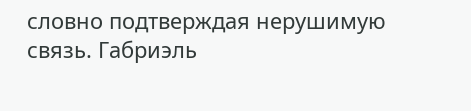словно подтверждая нерушимую связь. Габриэль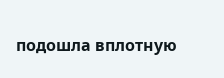подошла вплотную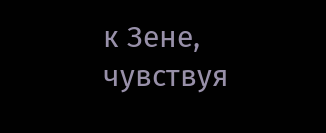к Зене, чувствуя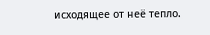исходящее от неё тепло.